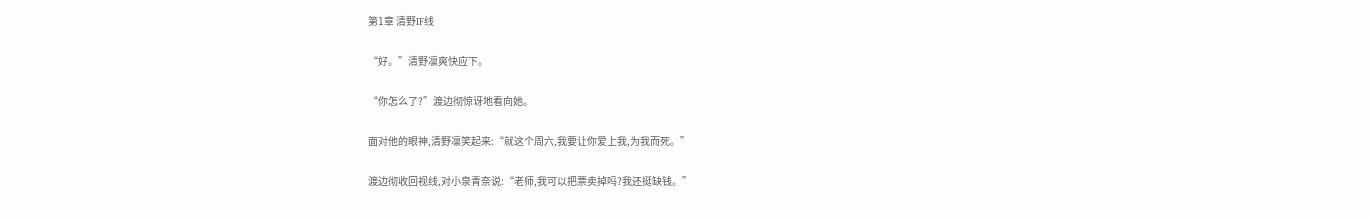第1章 清野IF线

“好。”清野凛爽快应下。

“你怎么了?”渡边彻惊讶地看向她。

面对他的眼神,清野凛笑起来:“就这个周六,我要让你爱上我,为我而死。”

渡边彻收回视线,对小泉青奈说:“老师,我可以把票卖掉吗?我还挺缺钱。”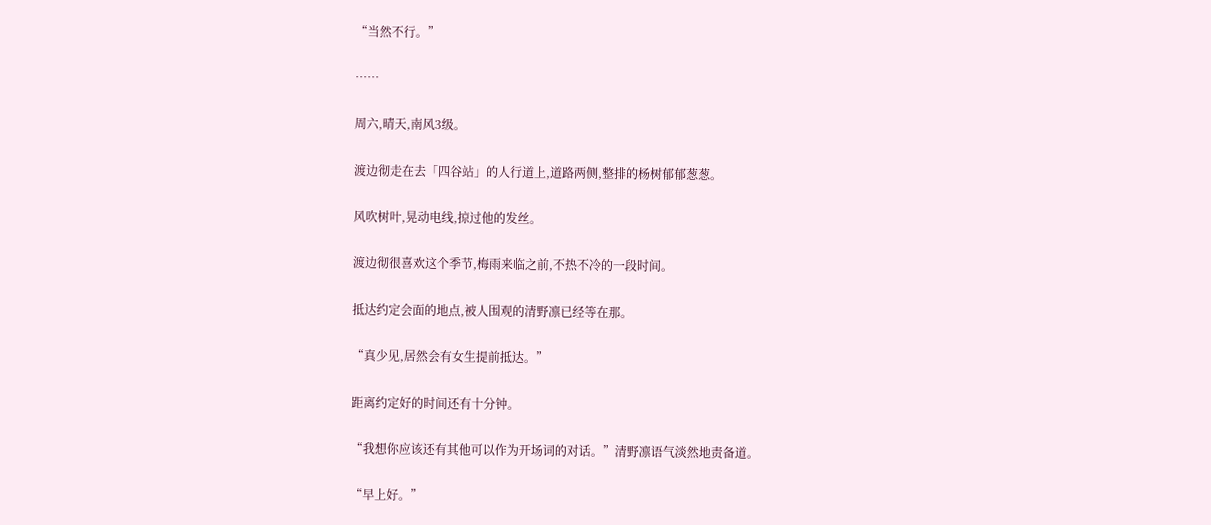“当然不行。”

……

周六,晴天,南风3级。

渡边彻走在去「四谷站」的人行道上,道路两侧,整排的杨树郁郁葱葱。

风吹树叶,晃动电线,掠过他的发丝。

渡边彻很喜欢这个季节,梅雨来临之前,不热不冷的一段时间。

抵达约定会面的地点,被人围观的清野凛已经等在那。

“真少见,居然会有女生提前抵达。”

距离约定好的时间还有十分钟。

“我想你应该还有其他可以作为开场词的对话。”清野凛语气淡然地责备道。

“早上好。”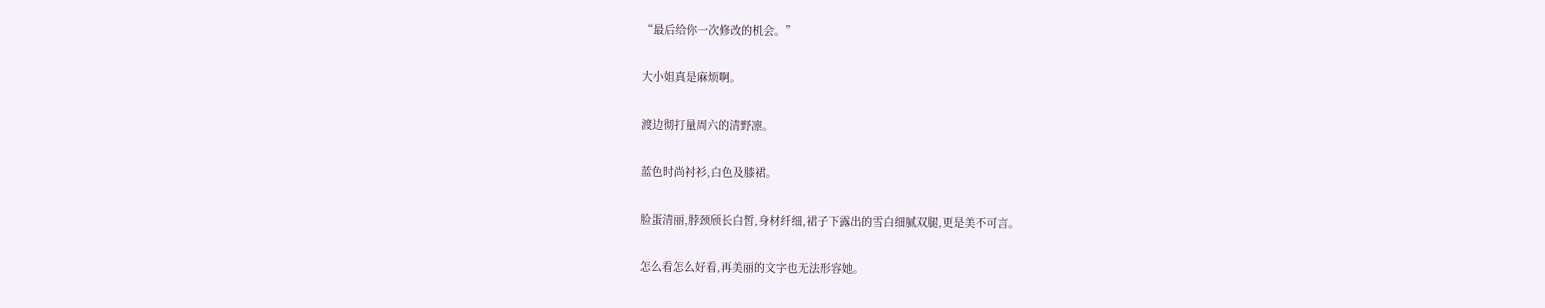“最后给你一次修改的机会。”

大小姐真是麻烦啊。

渡边彻打量周六的清野凛。

蓝色时尚衬衫,白色及膝裙。

脸蛋清丽,脖颈颀长白皙,身材纤细,裙子下露出的雪白细腻双腿,更是美不可言。

怎么看怎么好看,再美丽的文字也无法形容她。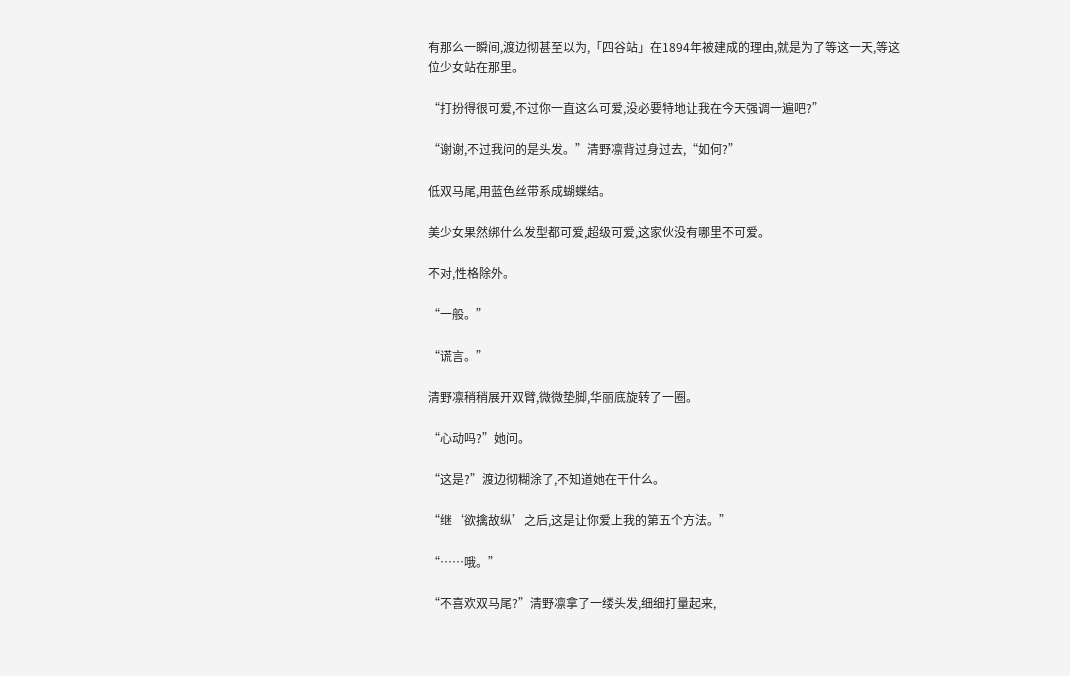有那么一瞬间,渡边彻甚至以为,「四谷站」在1894年被建成的理由,就是为了等这一天,等这位少女站在那里。

“打扮得很可爱,不过你一直这么可爱,没必要特地让我在今天强调一遍吧?”

“谢谢,不过我问的是头发。”清野凛背过身过去,“如何?”

低双马尾,用蓝色丝带系成蝴蝶结。

美少女果然绑什么发型都可爱,超级可爱,这家伙没有哪里不可爱。

不对,性格除外。

“一般。”

“谎言。”

清野凛稍稍展开双臂,微微垫脚,华丽底旋转了一圈。

“心动吗?”她问。

“这是?”渡边彻糊涂了,不知道她在干什么。

“继‘欲擒故纵’之后,这是让你爱上我的第五个方法。”

“……哦。”

“不喜欢双马尾?”清野凛拿了一缕头发,细细打量起来,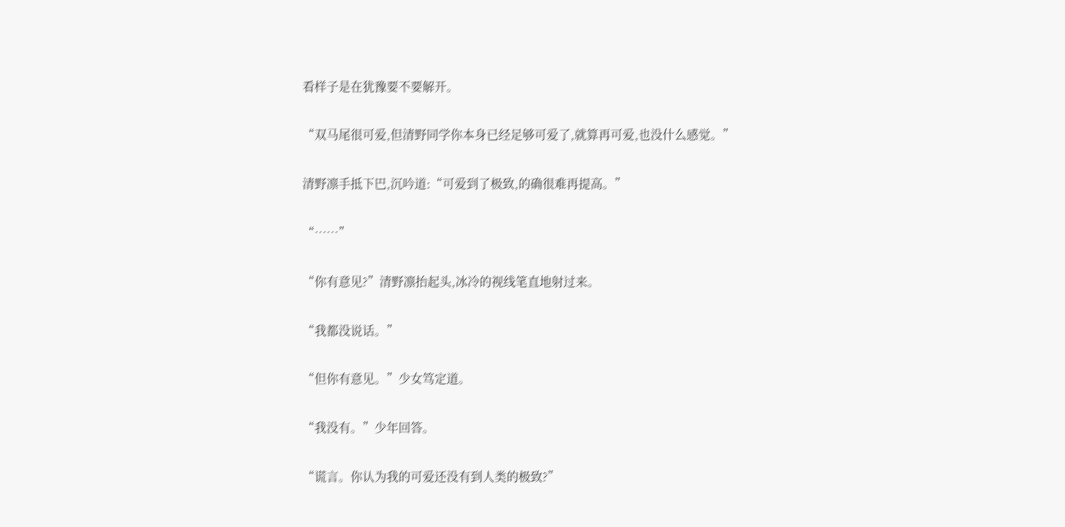看样子是在犹豫要不要解开。

“双马尾很可爱,但清野同学你本身已经足够可爱了,就算再可爱,也没什么感觉。”

清野凛手抵下巴,沉吟道:“可爱到了极致,的确很难再提高。”

“……”

“你有意见?”清野凛抬起头,冰冷的视线笔直地射过来。

“我都没说话。”

“但你有意见。”少女笃定道。

“我没有。”少年回答。

“谎言。你认为我的可爱还没有到人类的极致?”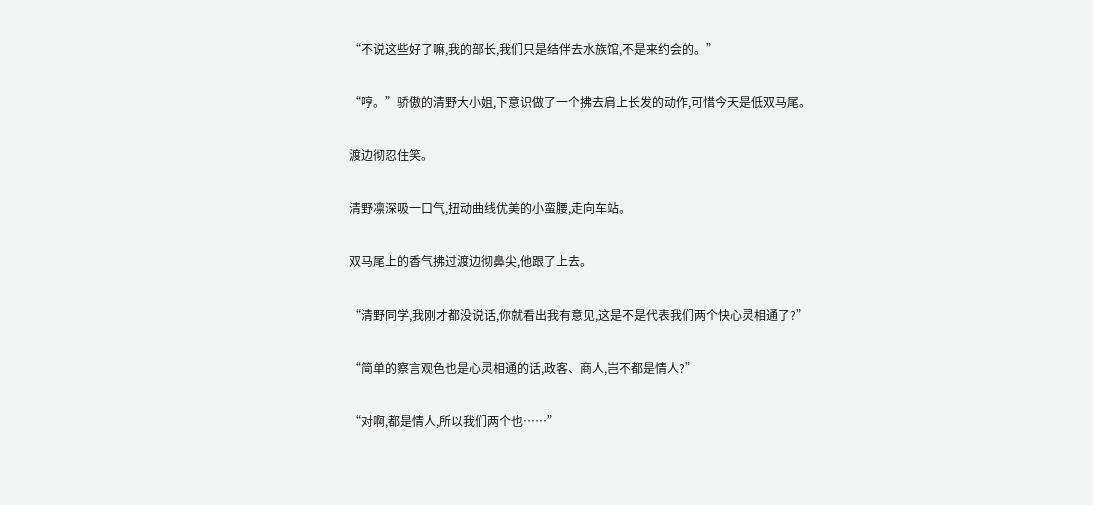“不说这些好了嘛,我的部长,我们只是结伴去水族馆,不是来约会的。”

“哼。”骄傲的清野大小姐,下意识做了一个拂去肩上长发的动作,可惜今天是低双马尾。

渡边彻忍住笑。

清野凛深吸一口气,扭动曲线优美的小蛮腰,走向车站。

双马尾上的香气拂过渡边彻鼻尖,他跟了上去。

“清野同学,我刚才都没说话,你就看出我有意见,这是不是代表我们两个快心灵相通了?”

“简单的察言观色也是心灵相通的话,政客、商人,岂不都是情人?”

“对啊,都是情人,所以我们两个也……”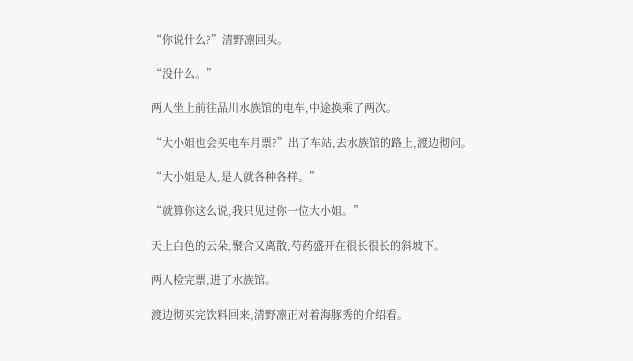“你说什么?”清野凛回头。

“没什么。”

两人坐上前往品川水族馆的电车,中途换乘了两次。

“大小姐也会买电车月票?”出了车站,去水族馆的路上,渡边彻问。

“大小姐是人,是人就各种各样。”

“就算你这么说,我只见过你一位大小姐。”

天上白色的云朵,聚合又离散,芍药盛开在很长很长的斜坡下。

两人检完票,进了水族馆。

渡边彻买完饮料回来,清野凛正对着海豚秀的介绍看。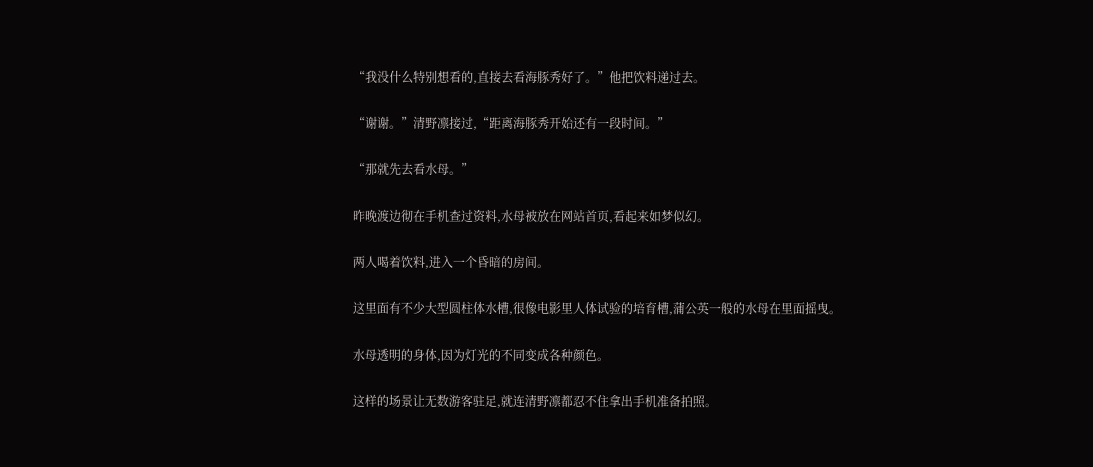“我没什么特别想看的,直接去看海豚秀好了。”他把饮料递过去。

“谢谢。”清野凛接过,“距离海豚秀开始还有一段时间。”

“那就先去看水母。”

昨晚渡边彻在手机查过资料,水母被放在网站首页,看起来如梦似幻。

两人喝着饮料,进入一个昏暗的房间。

这里面有不少大型圆柱体水槽,很像电影里人体试验的培育槽,蒲公英一般的水母在里面摇曳。

水母透明的身体,因为灯光的不同变成各种颜色。

这样的场景让无数游客驻足,就连清野凛都忍不住拿出手机准备拍照。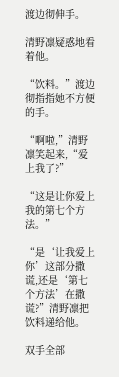渡边彻伸手。

清野凛疑惑地看着他。

“饮料。”渡边彻指指她不方便的手。

“啊啦,”清野凛笑起来,“爱上我了?”

“这是让你爱上我的第七个方法。”

“是‘让我爱上你’这部分撒谎,还是‘第七个方法’在撒谎?”清野凛把饮料递给他。

双手全部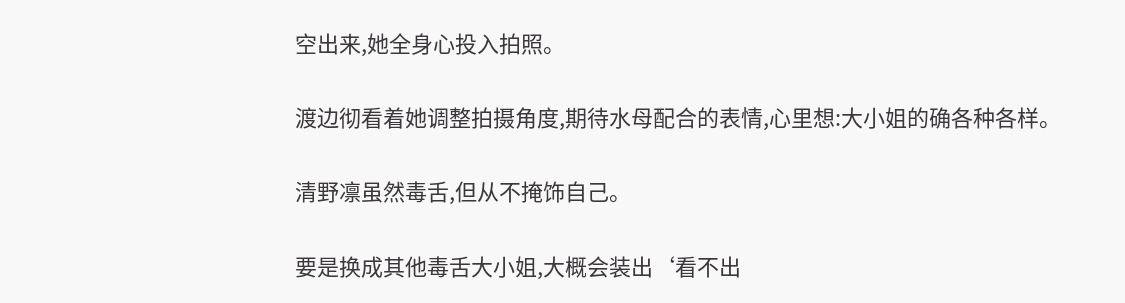空出来,她全身心投入拍照。

渡边彻看着她调整拍摄角度,期待水母配合的表情,心里想:大小姐的确各种各样。

清野凛虽然毒舌,但从不掩饰自己。

要是换成其他毒舌大小姐,大概会装出‘看不出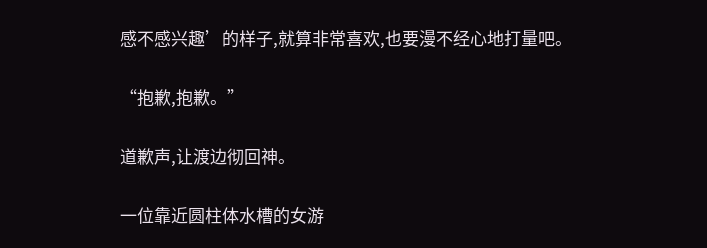感不感兴趣’的样子,就算非常喜欢,也要漫不经心地打量吧。

“抱歉,抱歉。”

道歉声,让渡边彻回神。

一位靠近圆柱体水槽的女游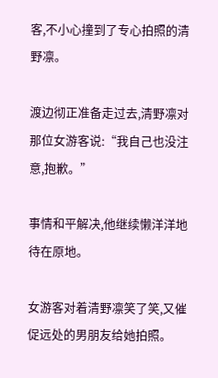客,不小心撞到了专心拍照的清野凛。

渡边彻正准备走过去,清野凛对那位女游客说:“我自己也没注意,抱歉。”

事情和平解决,他继续懒洋洋地待在原地。

女游客对着清野凛笑了笑,又催促远处的男朋友给她拍照。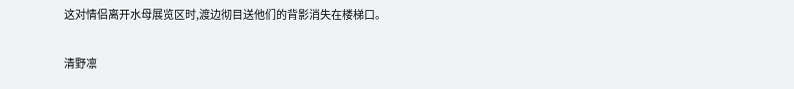这对情侣离开水母展览区时,渡边彻目送他们的背影消失在楼梯口。

清野凛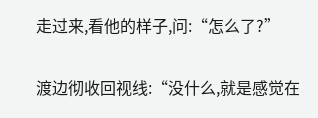走过来,看他的样子,问:“怎么了?”

渡边彻收回视线:“没什么,就是感觉在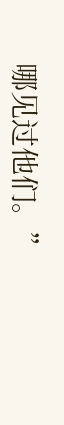哪见过他们。”